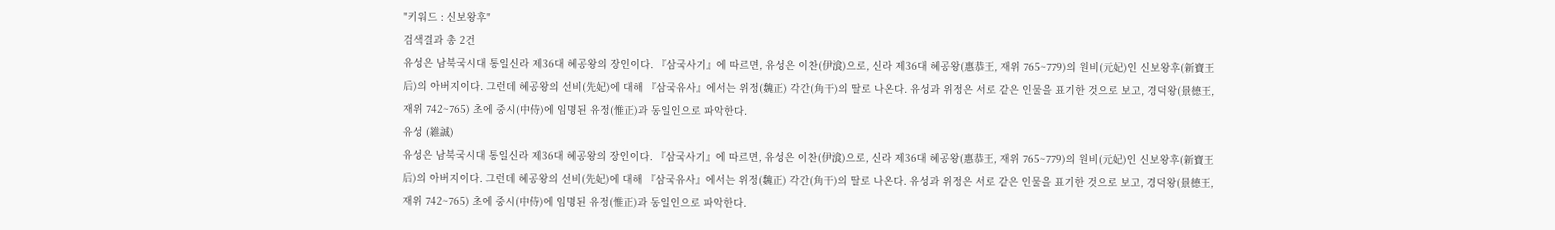"키워드 : 신보왕후"
검색결과 총 2건
유성은 남북국시대 통일신라 제36대 혜공왕의 장인이다. 『삼국사기』에 따르면, 유성은 이찬(伊湌)으로, 신라 제36대 혜공왕(惠恭王, 재위 765~779)의 원비(元妃)인 신보왕후(新寶王后)의 아버지이다. 그런데 혜공왕의 선비(先妃)에 대해 『삼국유사』에서는 위정(魏正) 각간(角干)의 딸로 나온다. 유성과 위정은 서로 같은 인물을 표기한 것으로 보고, 경덕왕(景德王, 재위 742~765) 초에 중시(中侍)에 임명된 유정(惟正)과 동일인으로 파악한다.
유성 (維誠)
유성은 남북국시대 통일신라 제36대 혜공왕의 장인이다. 『삼국사기』에 따르면, 유성은 이찬(伊湌)으로, 신라 제36대 혜공왕(惠恭王, 재위 765~779)의 원비(元妃)인 신보왕후(新寶王后)의 아버지이다. 그런데 혜공왕의 선비(先妃)에 대해 『삼국유사』에서는 위정(魏正) 각간(角干)의 딸로 나온다. 유성과 위정은 서로 같은 인물을 표기한 것으로 보고, 경덕왕(景德王, 재위 742~765) 초에 중시(中侍)에 임명된 유정(惟正)과 동일인으로 파악한다.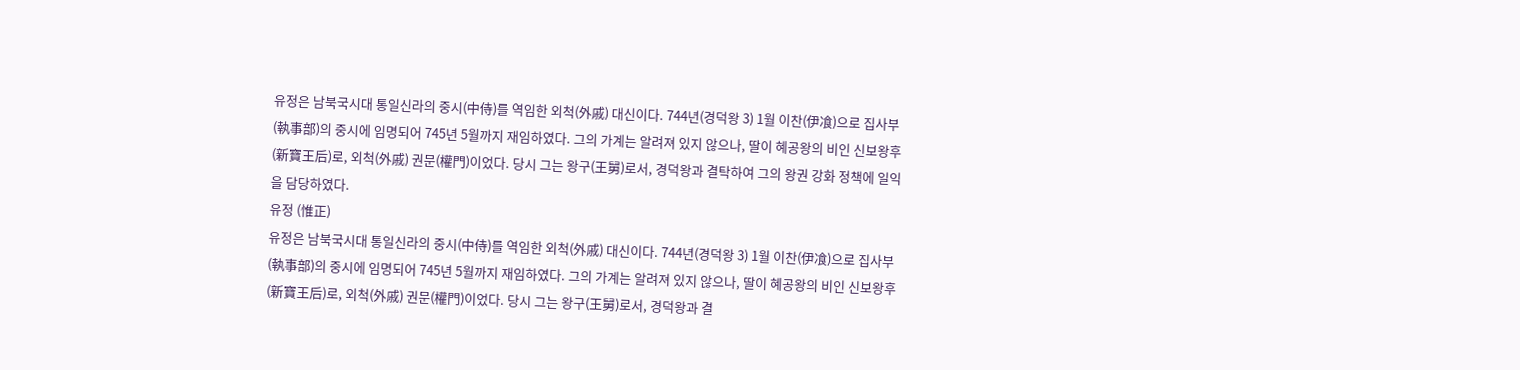유정은 남북국시대 통일신라의 중시(中侍)를 역임한 외척(外戚) 대신이다. 744년(경덕왕 3) 1월 이찬(伊飡)으로 집사부(執事部)의 중시에 임명되어 745년 5월까지 재임하였다. 그의 가계는 알려져 있지 않으나, 딸이 혜공왕의 비인 신보왕후(新寶王后)로, 외척(外戚) 권문(權門)이었다. 당시 그는 왕구(王舅)로서, 경덕왕과 결탁하여 그의 왕권 강화 정책에 일익을 담당하였다.
유정 (惟正)
유정은 남북국시대 통일신라의 중시(中侍)를 역임한 외척(外戚) 대신이다. 744년(경덕왕 3) 1월 이찬(伊飡)으로 집사부(執事部)의 중시에 임명되어 745년 5월까지 재임하였다. 그의 가계는 알려져 있지 않으나, 딸이 혜공왕의 비인 신보왕후(新寶王后)로, 외척(外戚) 권문(權門)이었다. 당시 그는 왕구(王舅)로서, 경덕왕과 결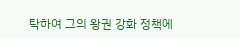탁하여 그의 왕권 강화 정책에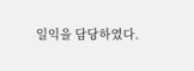일익을 담당하였다.